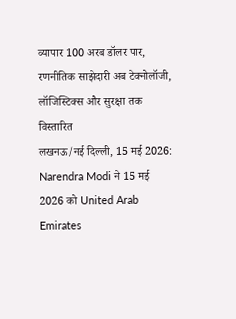व्यापार 100 अरब डॉलर पार, रणनीतिक साझेदारी अब टेक्नोलॉजी, लॉजिस्टिक्स और सुरक्षा तक विस्तारित
लखनऊ/नई दिल्ली, 15 मई 2026:
Narendra Modi ने 15 मई 2026 को United Arab Emirates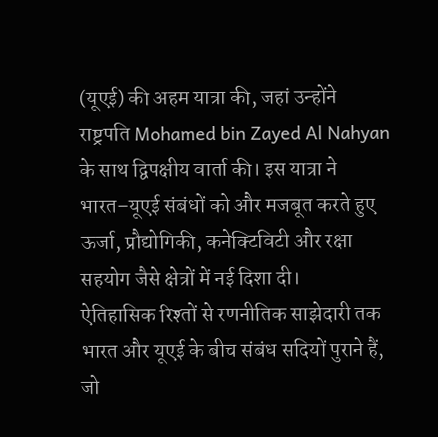(यूएई) की अहम यात्रा की, जहां उन्होंने राष्ट्रपति Mohamed bin Zayed Al Nahyan के साथ द्विपक्षीय वार्ता की। इस यात्रा ने भारत–यूएई संबंधों को और मजबूत करते हुए ऊर्जा, प्रौद्योगिकी, कनेक्टिविटी और रक्षा सहयोग जैसे क्षेत्रों में नई दिशा दी।
ऐतिहासिक रिश्तों से रणनीतिक साझेदारी तक
भारत और यूएई के बीच संबंध सदियों पुराने हैं, जो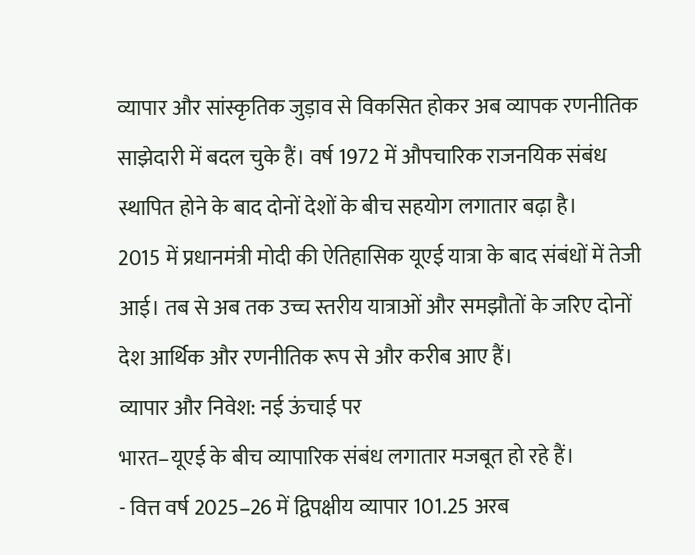व्यापार और सांस्कृतिक जुड़ाव से विकसित होकर अब व्यापक रणनीतिक साझेदारी में बदल चुके हैं। वर्ष 1972 में औपचारिक राजनयिक संबंध स्थापित होने के बाद दोनों देशों के बीच सहयोग लगातार बढ़ा है।
2015 में प्रधानमंत्री मोदी की ऐतिहासिक यूएई यात्रा के बाद संबंधों में तेजी आई। तब से अब तक उच्च स्तरीय यात्राओं और समझौतों के जरिए दोनों देश आर्थिक और रणनीतिक रूप से और करीब आए हैं।
व्यापार और निवेश: नई ऊंचाई पर
भारत–यूएई के बीच व्यापारिक संबंध लगातार मजबूत हो रहे हैं।
- वित्त वर्ष 2025–26 में द्विपक्षीय व्यापार 101.25 अरब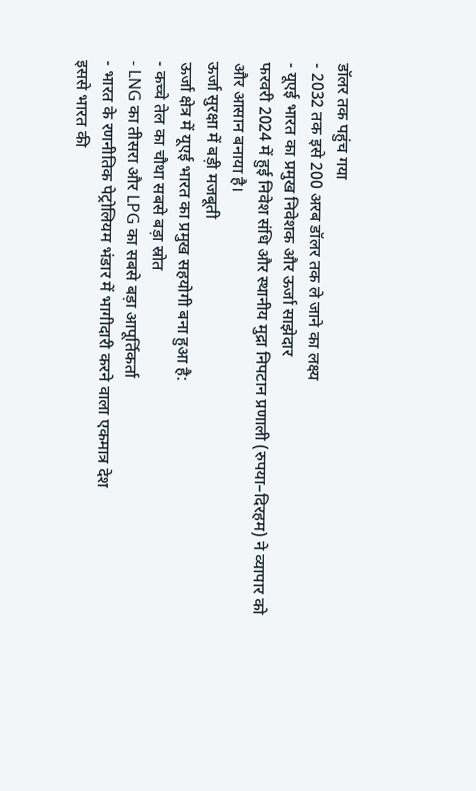डॉलर तक पहुंच गया
- 2032 तक इसे 200 अरब डॉलर तक ले जाने का लक्ष्य
- यूएई भारत का प्रमुख निवेशक और ऊर्जा साझेदार
फरवरी 2024 में हुई निवेश संधि और स्थानीय मुद्रा निपटान प्रणाली (रुपया–दिरहम) ने व्यापार को और आसान बनाया है।
ऊर्जा सुरक्षा में बड़ी मजबूती
ऊर्जा क्षेत्र में यूएई भारत का प्रमुख सहयोगी बना हुआ है:
- कच्चे तेल का चौथा सबसे बड़ा स्रोत
- LNG का तीसरा और LPG का सबसे बड़ा आपूर्तिकर्ता
- भारत के रणनीतिक पेट्रोलियम भंडार में भागीदारी करने वाला एकमात्र देश
इससे भारत की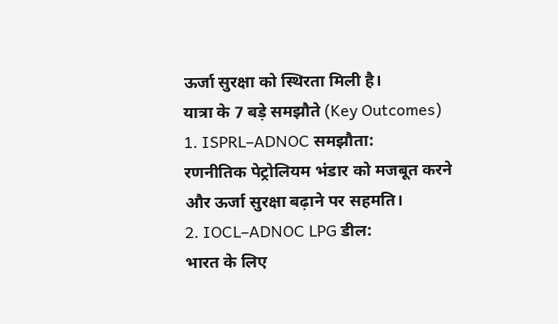ऊर्जा सुरक्षा को स्थिरता मिली है।
यात्रा के 7 बड़े समझौते (Key Outcomes)
1. ISPRL–ADNOC समझौता:
रणनीतिक पेट्रोलियम भंडार को मजबूत करने और ऊर्जा सुरक्षा बढ़ाने पर सहमति।
2. IOCL–ADNOC LPG डील:
भारत के लिए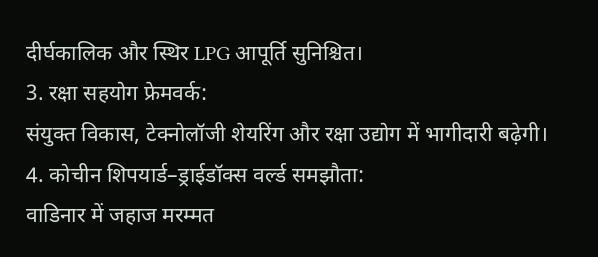दीर्घकालिक और स्थिर LPG आपूर्ति सुनिश्चित।
3. रक्षा सहयोग फ्रेमवर्क:
संयुक्त विकास, टेक्नोलॉजी शेयरिंग और रक्षा उद्योग में भागीदारी बढ़ेगी।
4. कोचीन शिपयार्ड–ड्राईडॉक्स वर्ल्ड समझौता:
वाडिनार में जहाज मरम्मत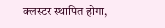क्लस्टर स्थापित होगा,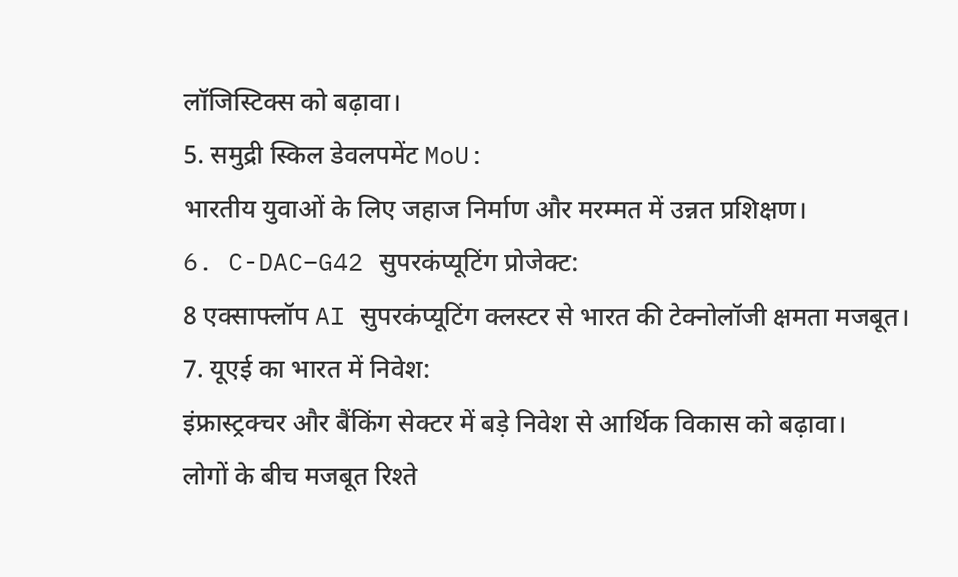लॉजिस्टिक्स को बढ़ावा।
5. समुद्री स्किल डेवलपमेंट MoU:
भारतीय युवाओं के लिए जहाज निर्माण और मरम्मत में उन्नत प्रशिक्षण।
6. C-DAC–G42 सुपरकंप्यूटिंग प्रोजेक्ट:
8 एक्साफ्लॉप AI सुपरकंप्यूटिंग क्लस्टर से भारत की टेक्नोलॉजी क्षमता मजबूत।
7. यूएई का भारत में निवेश:
इंफ्रास्ट्रक्चर और बैंकिंग सेक्टर में बड़े निवेश से आर्थिक विकास को बढ़ावा।
लोगों के बीच मजबूत रिश्ते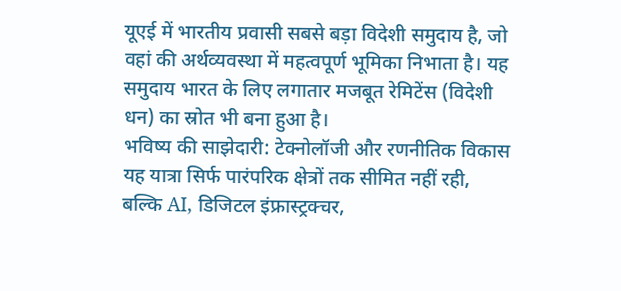यूएई में भारतीय प्रवासी सबसे बड़ा विदेशी समुदाय है, जो वहां की अर्थव्यवस्था में महत्वपूर्ण भूमिका निभाता है। यह समुदाय भारत के लिए लगातार मजबूत रेमिटेंस (विदेशी धन) का स्रोत भी बना हुआ है।
भविष्य की साझेदारी: टेक्नोलॉजी और रणनीतिक विकास
यह यात्रा सिर्फ पारंपरिक क्षेत्रों तक सीमित नहीं रही, बल्कि AI, डिजिटल इंफ्रास्ट्रक्चर,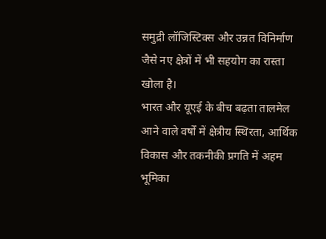समुद्री लॉजिस्टिक्स और उन्नत विनिर्माण जैसे नए क्षेत्रों में भी सहयोग का रास्ता खोला है।
भारत और यूएई के बीच बढ़ता तालमेल आने वाले वर्षों में क्षेत्रीय स्थिरता, आर्थिक विकास और तकनीकी प्रगति में अहम भूमिका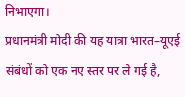निभाएगा।
प्रधानमंत्री मोदी की यह यात्रा भारत–यूएई संबंधों को एक नए स्तर पर ले गई है,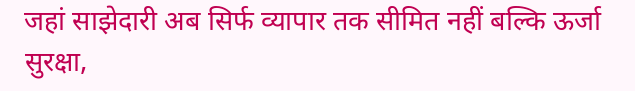जहां साझेदारी अब सिर्फ व्यापार तक सीमित नहीं बल्कि ऊर्जा सुरक्षा,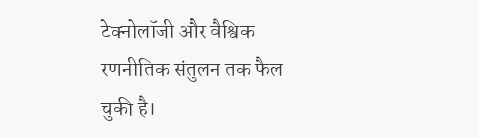टेक्नोलॉजी और वैश्विक रणनीतिक संतुलन तक फैल चुकी है।